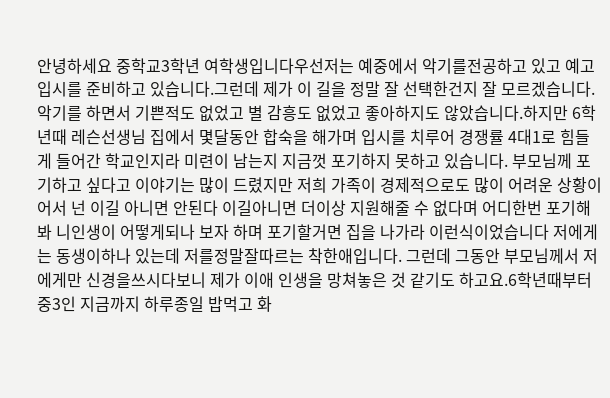안녕하세요 중학교3학년 여학생입니다우선저는 예중에서 악기를전공하고 있고 예고 입시를 준비하고 있습니다.그런데 제가 이 길을 정말 잘 선택한건지 잘 모르겠습니다.악기를 하면서 기쁜적도 없었고 별 감흥도 없었고 좋아하지도 않았습니다.하지만 6학년때 레슨선생님 집에서 몇달동안 합숙을 해가며 입시를 치루어 경쟁률 4대1로 힘들게 들어간 학교인지라 미련이 남는지 지금껏 포기하지 못하고 있습니다. 부모님께 포기하고 싶다고 이야기는 많이 드렸지만 저희 가족이 경제적으로도 많이 어려운 상황이어서 넌 이길 아니면 안된다 이길아니면 더이상 지원해줄 수 없다며 어디한번 포기해봐 니인생이 어떻게되나 보자 하며 포기할거면 집을 나가라 이런식이었습니다 저에게는 동생이하나 있는데 저를정말잘따르는 착한애입니다. 그런데 그동안 부모님께서 저에게만 신경을쓰시다보니 제가 이애 인생을 망쳐놓은 것 같기도 하고요.6학년때부터 중3인 지금까지 하루종일 밥먹고 화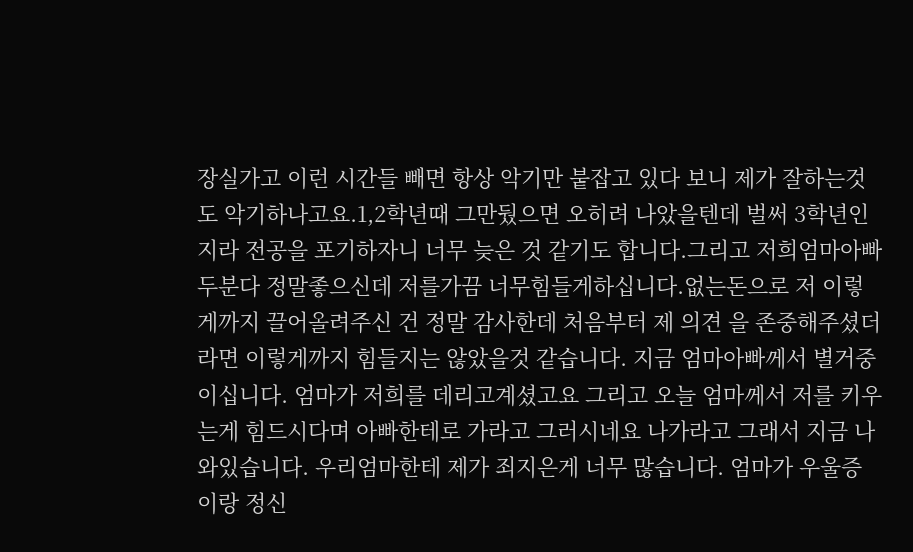장실가고 이런 시간들 빼면 항상 악기만 붙잡고 있다 보니 제가 잘하는것도 악기하나고요.1,2학년때 그만뒀으면 오히려 나았을텐데 벌써 3학년인지라 전공을 포기하자니 너무 늦은 것 같기도 합니다.그리고 저희엄마아빠 두분다 정말좋으신데 저를가끔 너무힘들게하십니다.없는돈으로 저 이렇게까지 끌어올려주신 건 정말 감사한데 처음부터 제 의견 을 존중해주셨더라면 이렇게까지 힘들지는 않았을것 같습니다. 지금 엄마아빠께서 별거중이십니다. 엄마가 저희를 데리고계셨고요 그리고 오늘 엄마께서 저를 키우는게 힘드시다며 아빠한테로 가라고 그러시네요 나가라고 그래서 지금 나와있습니다. 우리엄마한테 제가 죄지은게 너무 많습니다. 엄마가 우울증이랑 정신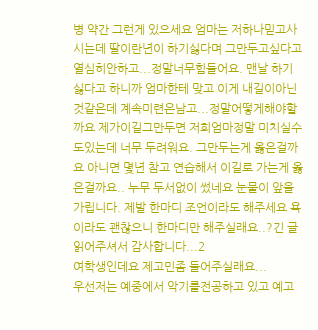병 약간 그런게 있으세요 엄마는 저하나믿고사시는데 딸이란년이 하기싫다며 그만두고싶다고 열심히안하고...정말너무힘들어요. 맨날 하기싫다고 하니까 엄마한테 맞고 이게 내길이아닌것같은데 계속미련은남고...정말어떻게해야할까요 제가이길그만두면 저희엄마정말 미치실수도있는데 너무 두려워요. 그만두는게 옳은걸까요 아니면 몇년 참고 연습해서 이길로 가는게 옳은걸까요.. 누무 두서없이 썼네요 눈물이 앞을 가립니다. 제발 한마디 조언이라도 해주세요 욕이라도 괜찮으니 한마디만 해주실래요..?긴 글 읽어주셔서 감사합니다...2
여학생인데요 제고민좀 들어주실래요...
우선저는 예중에서 악기를전공하고 있고 예고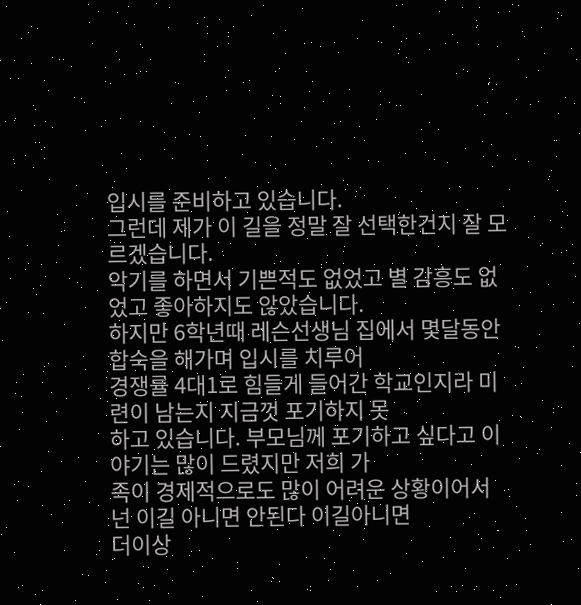입시를 준비하고 있습니다.
그런데 제가 이 길을 정말 잘 선택한건지 잘 모르겠습니다.
악기를 하면서 기쁜적도 없었고 별 감흥도 없었고 좋아하지도 않았습니다.
하지만 6학년때 레슨선생님 집에서 몇달동안 합숙을 해가며 입시를 치루어
경쟁률 4대1로 힘들게 들어간 학교인지라 미련이 남는지 지금껏 포기하지 못
하고 있습니다. 부모님께 포기하고 싶다고 이야기는 많이 드렸지만 저희 가
족이 경제적으로도 많이 어려운 상황이어서 넌 이길 아니면 안된다 이길아니면
더이상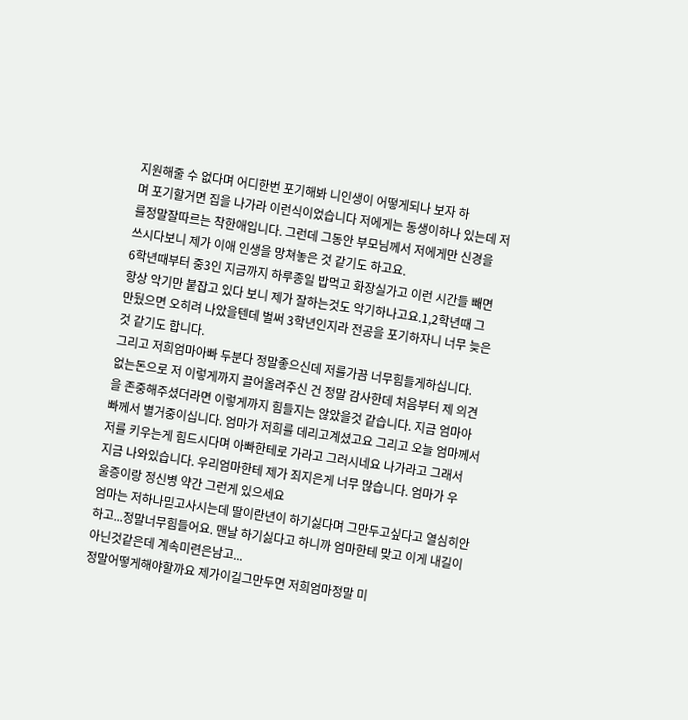지원해줄 수 없다며 어디한번 포기해봐 니인생이 어떻게되나 보자 하
며 포기할거면 집을 나가라 이런식이었습니다 저에게는 동생이하나 있는데 저
를정말잘따르는 착한애입니다. 그런데 그동안 부모님께서 저에게만 신경을
쓰시다보니 제가 이애 인생을 망쳐놓은 것 같기도 하고요.
6학년때부터 중3인 지금까지 하루종일 밥먹고 화장실가고 이런 시간들 빼면
항상 악기만 붙잡고 있다 보니 제가 잘하는것도 악기하나고요.1,2학년때 그
만뒀으면 오히려 나았을텐데 벌써 3학년인지라 전공을 포기하자니 너무 늦은
것 같기도 합니다.
그리고 저희엄마아빠 두분다 정말좋으신데 저를가끔 너무힘들게하십니다.
없는돈으로 저 이렇게까지 끌어올려주신 건 정말 감사한데 처음부터 제 의견
을 존중해주셨더라면 이렇게까지 힘들지는 않았을것 같습니다. 지금 엄마아
빠께서 별거중이십니다. 엄마가 저희를 데리고계셨고요 그리고 오늘 엄마께서
저를 키우는게 힘드시다며 아빠한테로 가라고 그러시네요 나가라고 그래서
지금 나와있습니다. 우리엄마한테 제가 죄지은게 너무 많습니다. 엄마가 우
울증이랑 정신병 약간 그런게 있으세요
엄마는 저하나믿고사시는데 딸이란년이 하기싫다며 그만두고싶다고 열심히안
하고...정말너무힘들어요. 맨날 하기싫다고 하니까 엄마한테 맞고 이게 내길이
아닌것같은데 계속미련은남고...
정말어떻게해야할까요 제가이길그만두면 저희엄마정말 미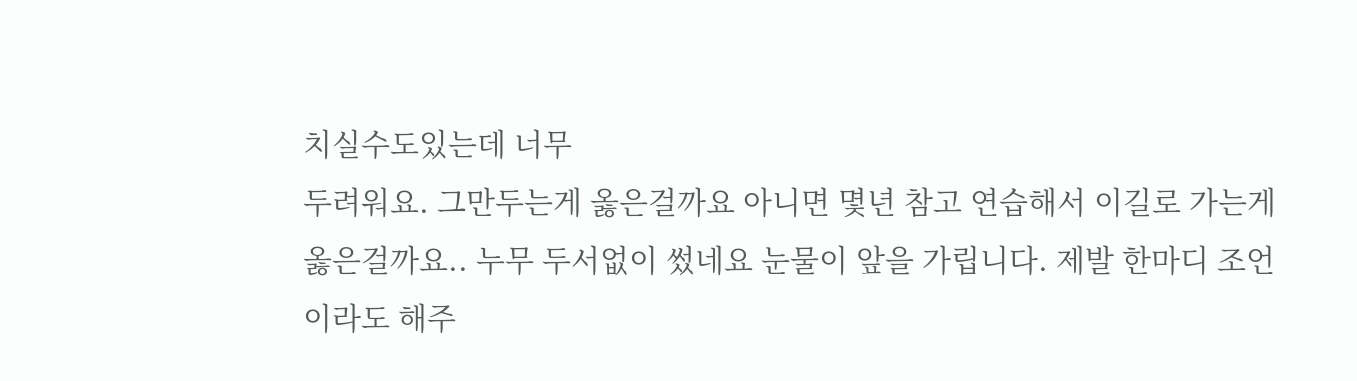치실수도있는데 너무
두려워요. 그만두는게 옳은걸까요 아니면 몇년 참고 연습해서 이길로 가는게
옳은걸까요.. 누무 두서없이 썼네요 눈물이 앞을 가립니다. 제발 한마디 조언
이라도 해주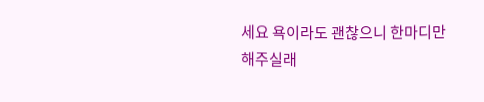세요 욕이라도 괜찮으니 한마디만 해주실래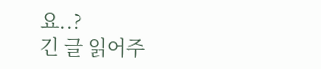요..?
긴 글 읽어주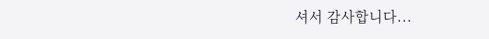셔서 감사합니다...